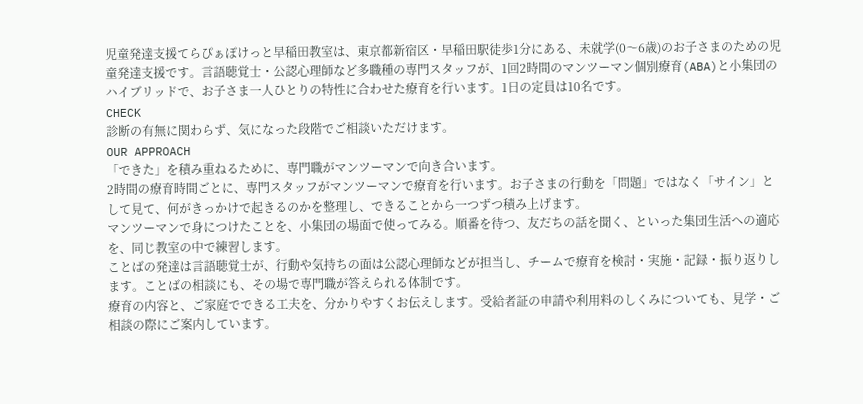児童発達支援てらぴぁぽけっと早稲田教室は、東京都新宿区・早稲田駅徒歩1分にある、未就学(0〜6歳)のお子さまのための児童発達支援です。言語聴覚士・公認心理師など多職種の専門スタッフが、1回2時間のマンツーマン個別療育(ABA)と小集団のハイブリッドで、お子さま一人ひとりの特性に合わせた療育を行います。1日の定員は10名です。
CHECK
診断の有無に関わらず、気になった段階でご相談いただけます。
OUR APPROACH
「できた」を積み重ねるために、専門職がマンツーマンで向き合います。
2時間の療育時間ごとに、専門スタッフがマンツーマンで療育を行います。お子さまの行動を「問題」ではなく「サイン」として見て、何がきっかけで起きるのかを整理し、できることから一つずつ積み上げます。
マンツーマンで身につけたことを、小集団の場面で使ってみる。順番を待つ、友だちの話を聞く、といった集団生活への適応を、同じ教室の中で練習します。
ことばの発達は言語聴覚士が、行動や気持ちの面は公認心理師などが担当し、チームで療育を検討・実施・記録・振り返りします。ことばの相談にも、その場で専門職が答えられる体制です。
療育の内容と、ご家庭でできる工夫を、分かりやすくお伝えします。受給者証の申請や利用料のしくみについても、見学・ご相談の際にご案内しています。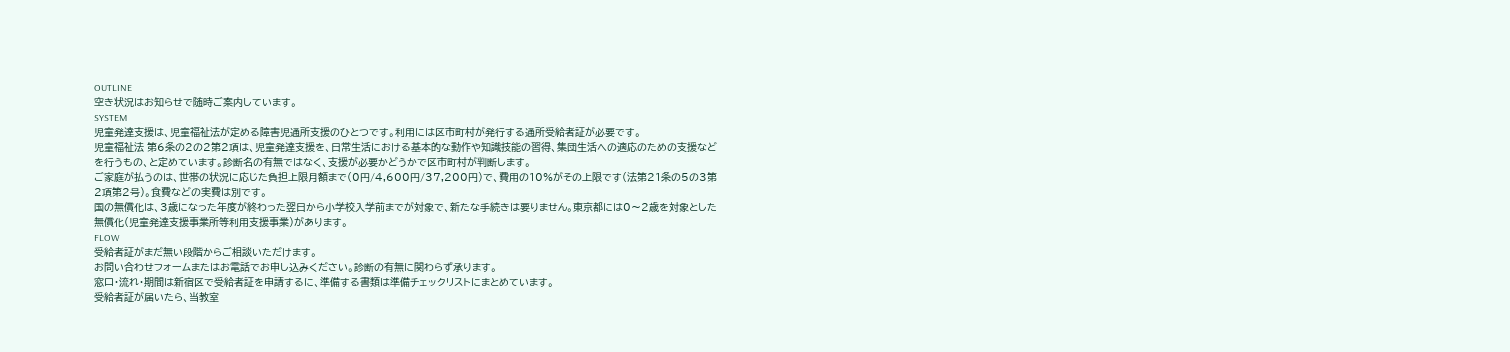OUTLINE
空き状況はお知らせで随時ご案内しています。
SYSTEM
児童発達支援は、児童福祉法が定める障害児通所支援のひとつです。利用には区市町村が発行する通所受給者証が必要です。
児童福祉法 第6条の2の2第2項は、児童発達支援を、日常生活における基本的な動作や知識技能の習得、集団生活への適応のための支援などを行うもの、と定めています。診断名の有無ではなく、支援が必要かどうかで区市町村が判断します。
ご家庭が払うのは、世帯の状況に応じた負担上限月額まで(0円/4,600円/37,200円)で、費用の10%がその上限です(法第21条の5の3第2項第2号)。食費などの実費は別です。
国の無償化は、3歳になった年度が終わった翌日から小学校入学前までが対象で、新たな手続きは要りません。東京都には0〜2歳を対象とした無償化(児童発達支援事業所等利用支援事業)があります。
FLOW
受給者証がまだ無い段階からご相談いただけます。
お問い合わせフォームまたはお電話でお申し込みください。診断の有無に関わらず承ります。
窓口・流れ・期間は新宿区で受給者証を申請するに、準備する書類は準備チェックリストにまとめています。
受給者証が届いたら、当教室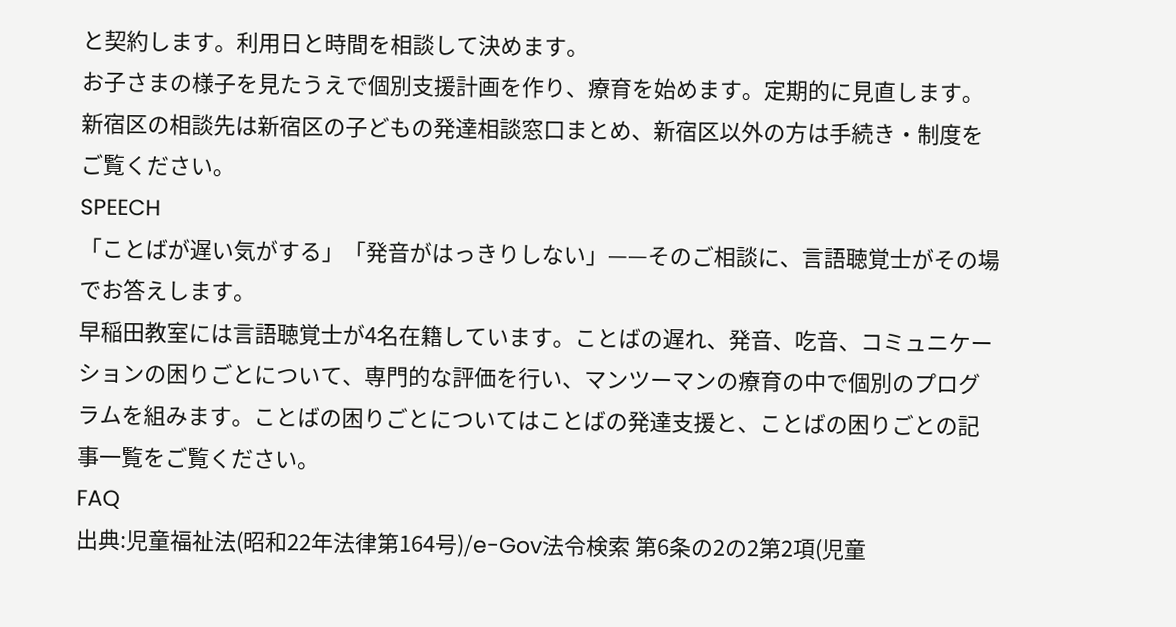と契約します。利用日と時間を相談して決めます。
お子さまの様子を見たうえで個別支援計画を作り、療育を始めます。定期的に見直します。
新宿区の相談先は新宿区の子どもの発達相談窓口まとめ、新宿区以外の方は手続き・制度をご覧ください。
SPEECH
「ことばが遅い気がする」「発音がはっきりしない」——そのご相談に、言語聴覚士がその場でお答えします。
早稲田教室には言語聴覚士が4名在籍しています。ことばの遅れ、発音、吃音、コミュニケーションの困りごとについて、専門的な評価を行い、マンツーマンの療育の中で個別のプログラムを組みます。ことばの困りごとについてはことばの発達支援と、ことばの困りごとの記事一覧をご覧ください。
FAQ
出典:児童福祉法(昭和22年法律第164号)/e-Gov法令検索 第6条の2の2第2項(児童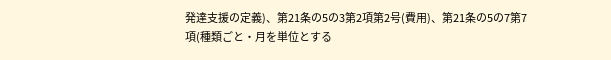発達支援の定義)、第21条の5の3第2項第2号(費用)、第21条の5の7第7項(種類ごと・月を単位とする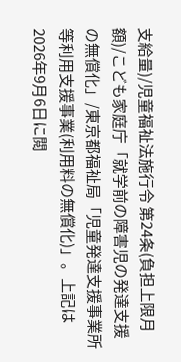支給量)/児童福祉法施行令 第24条(負担上限月額)/こども家庭庁「就学前の障害児の発達支援の無償化」/東京都福祉局「児童発達支援事業所等利用支援事業(利用料の無償化)」。上記は2026年9月6日に閲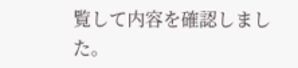覧して内容を確認しました。